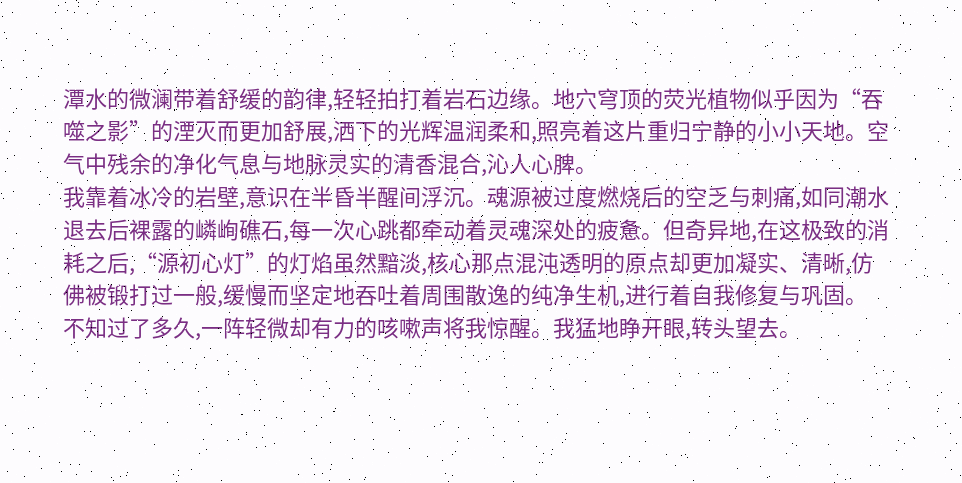潭水的微澜带着舒缓的韵律,轻轻拍打着岩石边缘。地穴穹顶的荧光植物似乎因为“吞噬之影”的湮灭而更加舒展,洒下的光辉温润柔和,照亮着这片重归宁静的小小天地。空气中残余的净化气息与地脉灵实的清香混合,沁人心脾。
我靠着冰冷的岩壁,意识在半昏半醒间浮沉。魂源被过度燃烧后的空乏与刺痛,如同潮水退去后裸露的嶙峋礁石,每一次心跳都牵动着灵魂深处的疲惫。但奇异地,在这极致的消耗之后,“源初心灯”的灯焰虽然黯淡,核心那点混沌透明的原点却更加凝实、清晰,仿佛被锻打过一般,缓慢而坚定地吞吐着周围散逸的纯净生机,进行着自我修复与巩固。
不知过了多久,一阵轻微却有力的咳嗽声将我惊醒。我猛地睁开眼,转头望去。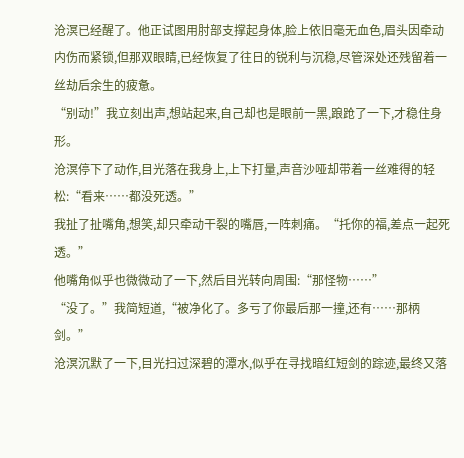沧溟已经醒了。他正试图用肘部支撑起身体,脸上依旧毫无血色,眉头因牵动内伤而紧锁,但那双眼睛,已经恢复了往日的锐利与沉稳,尽管深处还残留着一丝劫后余生的疲惫。
“别动!”我立刻出声,想站起来,自己却也是眼前一黑,踉跄了一下,才稳住身形。
沧溟停下了动作,目光落在我身上,上下打量,声音沙哑却带着一丝难得的轻松:“看来……都没死透。”
我扯了扯嘴角,想笑,却只牵动干裂的嘴唇,一阵刺痛。“托你的福,差点一起死透。”
他嘴角似乎也微微动了一下,然后目光转向周围:“那怪物……”
“没了。”我简短道,“被净化了。多亏了你最后那一撞,还有……那柄剑。”
沧溟沉默了一下,目光扫过深碧的潭水,似乎在寻找暗红短剑的踪迹,最终又落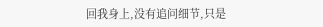回我身上,没有追问细节,只是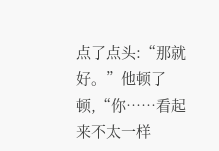点了点头:“那就好。”他顿了顿,“你……看起来不太一样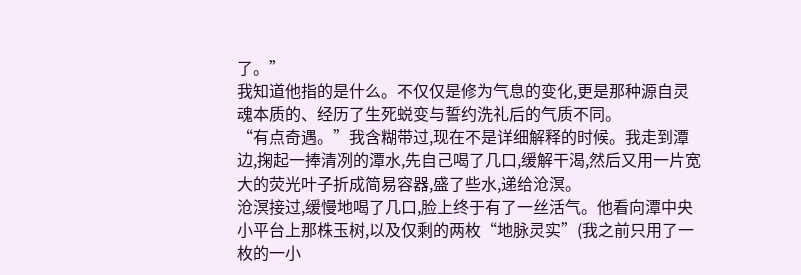了。”
我知道他指的是什么。不仅仅是修为气息的变化,更是那种源自灵魂本质的、经历了生死蜕变与誓约洗礼后的气质不同。
“有点奇遇。”我含糊带过,现在不是详细解释的时候。我走到潭边,掬起一捧清冽的潭水,先自己喝了几口,缓解干渴,然后又用一片宽大的荧光叶子折成简易容器,盛了些水,递给沧溟。
沧溟接过,缓慢地喝了几口,脸上终于有了一丝活气。他看向潭中央小平台上那株玉树,以及仅剩的两枚“地脉灵实”(我之前只用了一枚的一小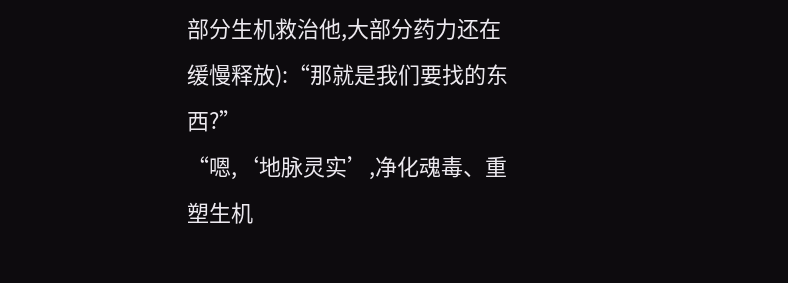部分生机救治他,大部分药力还在缓慢释放):“那就是我们要找的东西?”
“嗯,‘地脉灵实’,净化魂毒、重塑生机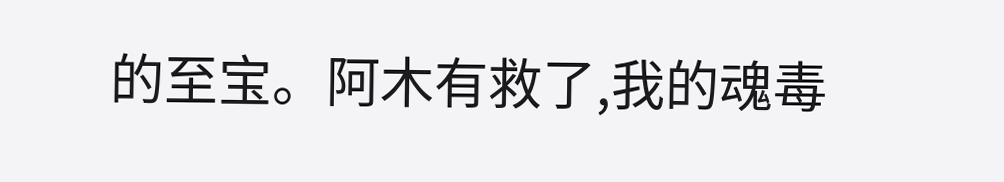的至宝。阿木有救了,我的魂毒